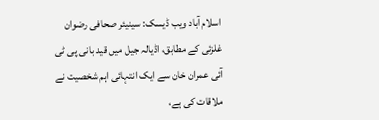اسلام آباد ویب ڈیسک: سینیئر صحافی رضوان غلزئی کے مطابق، اڈیالہ جیل میں قید بانی پی ٹی آئی عمران خان سے ایک انتہائی اہم شخصیت نے ملاقات کی ہے،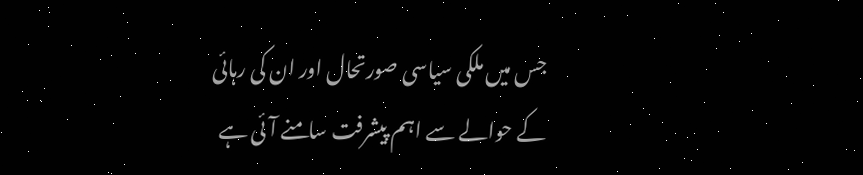جس میں ملکی سیاسی صورتحال اور ان کی رہائی کے حوالے سے اہم پیشرفت سامنے آئی ہے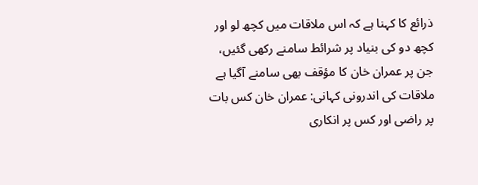ذرائع کا کہنا ہے کہ اس ملاقات میں کچھ لو اور کچھ دو کی بنیاد پر شرائط سامنے رکھی گئیں، جن پر عمران خان کا مؤقف بھی سامنے آگیا ہے
ملاقات کی اندرونی کہانی: عمران خان کس بات پر راضی اور کس پر انکاری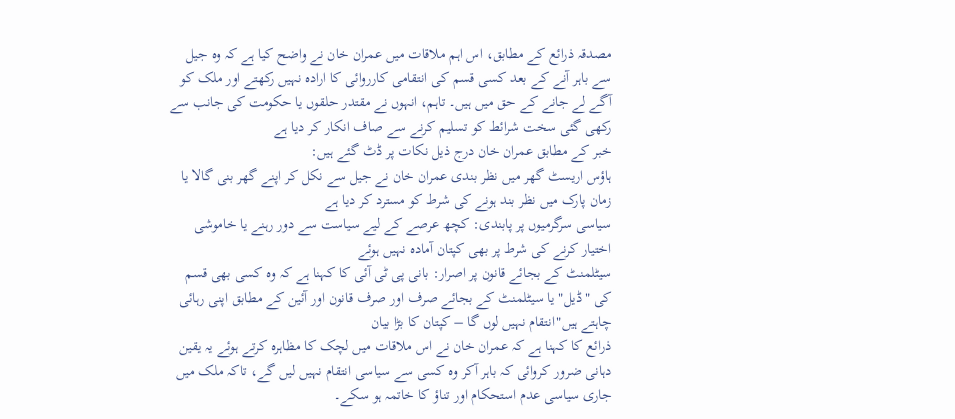مصدقہ ذرائع کے مطابق، اس اہم ملاقات میں عمران خان نے واضح کیا ہے کہ وہ جیل سے باہر آنے کے بعد کسی قسم کی انتقامی کارروائی کا ارادہ نہیں رکھتے اور ملک کو آگے لے جانے کے حق میں ہیں۔ تاہم، انہوں نے مقتدر حلقوں یا حکومت کی جانب سے رکھی گئی سخت شرائط کو تسلیم کرنے سے صاف انکار کر دیا ہے
خبر کے مطابق عمران خان درج ذیل نکات پر ڈٹ گئے ہیں:
ہاؤس اریسٹ گھر میں نظر بندی عمران خان نے جیل سے نکل کر اپنے گھر بنی گالا یا زمان پارک میں نظر بند ہونے کی شرط کو مسترد کر دیا ہے
سیاسی سرگرمیوں پر پابندی: کچھ عرصے کے لیے سیاست سے دور رہنے یا خاموشی اختیار کرنے کی شرط پر بھی کپتان آمادہ نہیں ہوئے
سیٹلمنٹ کے بجائے قانون پر اصرار: بانی پی ٹی آئی کا کہنا ہے کہ وہ کسی بھی قسم کی "ڈیل" یا سیٹلمنٹ کے بجائے صرف اور صرف قانون اور آئین کے مطابق اپنی رہائی چاہتے ہیں"انتقام نہیں لوں گا – کپتان کا بڑا بیان
ذرائع کا کہنا ہے کہ عمران خان نے اس ملاقات میں لچک کا مظاہرہ کرتے ہوئے یہ یقین دہانی ضرور کروائی کہ باہر آکر وہ کسی سے سیاسی انتقام نہیں لیں گے، تاکہ ملک میں جاری سیاسی عدم استحکام اور تناؤ کا خاتمہ ہو سکے۔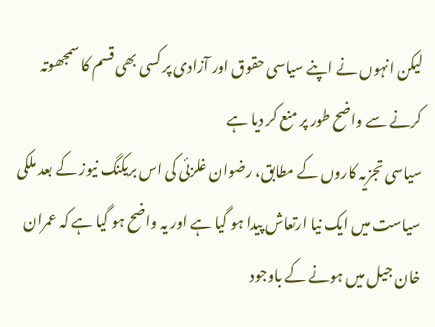لیکن انہوں نے اپنے سیاسی حقوق اور آزادی پر کسی بھی قسم کا سمجھوتہ کرنے سے واضح طور پر منع کر دیا ہے
سیاسی تجزیہ کاروں کے مطابق، رضوان غلزئی کی اس بریکنگ نیوز کے بعد ملکی سیاست میں ایک نیا ارتعاش پیدا ہو گیا ہے اور یہ واضح ہو گیا ہے کہ عمران خان جیل میں ہونے کے باوجود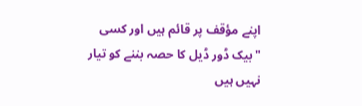اپنے مؤقف پر قائم ہیں اور کسی "بیک ڈور ڈیل کا حصہ بننے کو تیار نہیں ہیں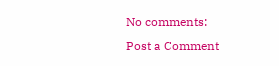No comments:
Post a Comment